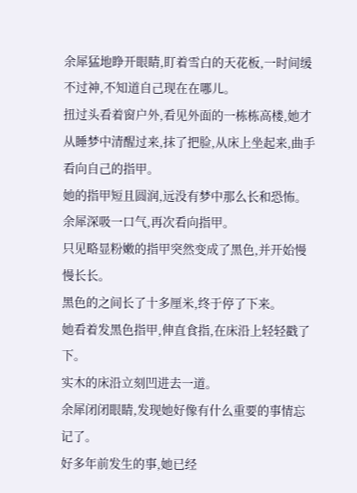余犀猛地睁开眼睛,盯着雪白的天花板,一时间缓不过神,不知道自己现在在哪儿。
扭过头看着窗户外,看见外面的一栋栋高楼,她才从睡梦中清醒过来,抹了把脸,从床上坐起来,曲手看向自己的指甲。
她的指甲短且圆润,远没有梦中那么长和恐怖。
余犀深吸一口气,再次看向指甲。
只见略显粉嫩的指甲突然变成了黑色,并开始慢慢长长。
黑色的之间长了十多厘米,终于停了下来。
她看着发黑色指甲,伸直食指,在床沿上轻轻戳了下。
实木的床沿立刻凹进去一道。
余犀闭闭眼睛,发现她好像有什么重要的事情忘记了。
好多年前发生的事,她已经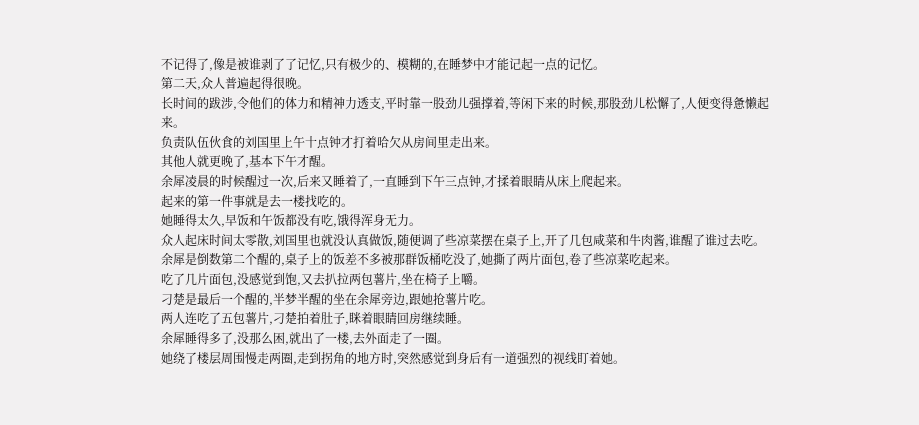不记得了,像是被谁剥了了记忆,只有极少的、模糊的,在睡梦中才能记起一点的记忆。
第二天,众人普遍起得很晚。
长时间的跋涉,令他们的体力和精神力透支,平时靠一股劲儿强撑着,等闲下来的时候,那股劲儿松懈了,人便变得惫懒起来。
负责队伍伙食的刘国里上午十点钟才打着哈欠从房间里走出来。
其他人就更晚了,基本下午才醒。
余犀凌晨的时候醒过一次,后来又睡着了,一直睡到下午三点钟,才揉着眼睛从床上爬起来。
起来的第一件事就是去一楼找吃的。
她睡得太久,早饭和午饭都没有吃,饿得浑身无力。
众人起床时间太零散,刘国里也就没认真做饭,随便调了些凉菜摆在桌子上,开了几包咸菜和牛肉酱,谁醒了谁过去吃。
余犀是倒数第二个醒的,桌子上的饭差不多被那群饭桶吃没了,她撕了两片面包,卷了些凉菜吃起来。
吃了几片面包,没感觉到饱,又去扒拉两包薯片,坐在椅子上嚼。
刁楚是最后一个醒的,半梦半醒的坐在余犀旁边,跟她抢薯片吃。
两人连吃了五包薯片,刁楚拍着肚子,眯着眼睛回房继续睡。
余犀睡得多了,没那么困,就出了一楼,去外面走了一圈。
她绕了楼层周围慢走两圈,走到拐角的地方时,突然感觉到身后有一道强烈的视线盯着她。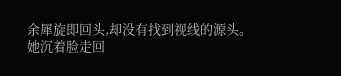余犀旋即回头,却没有找到视线的源头。
她沉着脸走回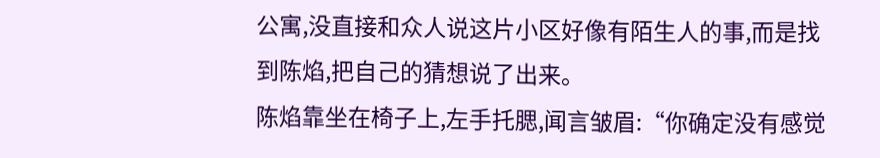公寓,没直接和众人说这片小区好像有陌生人的事,而是找到陈焰,把自己的猜想说了出来。
陈焰靠坐在椅子上,左手托腮,闻言皱眉:“你确定没有感觉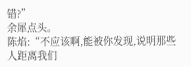错?”
余犀点头。
陈焰:“不应该啊,能被你发现,说明那些人距离我们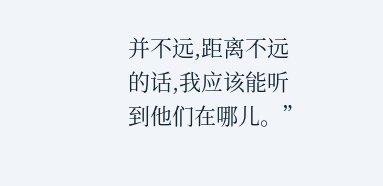并不远,距离不远的话,我应该能听到他们在哪儿。”